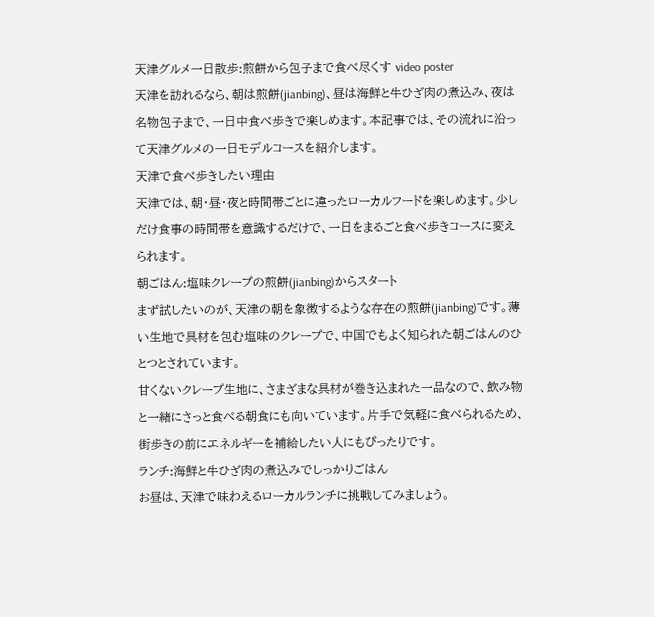天津グルメ一日散歩:煎餅から包子まで食べ尽くす video poster
天津を訪れるなら、朝は煎餅(jianbing)、昼は海鮮と牛ひざ肉の煮込み、夜は名物包子まで、一日中食べ歩きで楽しめます。本記事では、その流れに沿って天津グルメの一日モデルコースを紹介します。
天津で食べ歩きしたい理由
天津では、朝・昼・夜と時間帯ごとに違ったローカルフードを楽しめます。少しだけ食事の時間帯を意識するだけで、一日をまるごと食べ歩きコースに変えられます。
朝ごはん:塩味クレープの煎餅(jianbing)からスタート
まず試したいのが、天津の朝を象徴するような存在の煎餅(jianbing)です。薄い生地で具材を包む塩味のクレープで、中国でもよく知られた朝ごはんのひとつとされています。
甘くないクレープ生地に、さまざまな具材が巻き込まれた一品なので、飲み物と一緒にさっと食べる朝食にも向いています。片手で気軽に食べられるため、街歩きの前にエネルギーを補給したい人にもぴったりです。
ランチ:海鮮と牛ひざ肉の煮込みでしっかりごはん
お昼は、天津で味わえるローカルランチに挑戦してみましょう。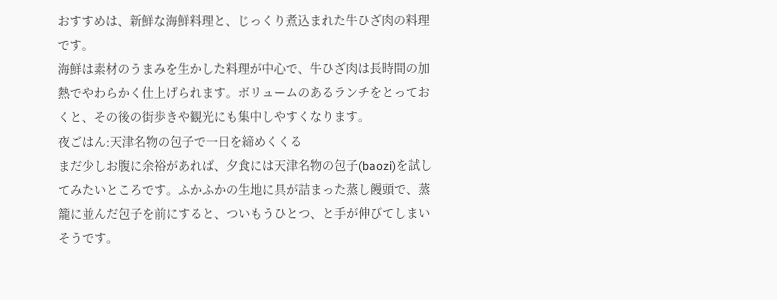おすすめは、新鮮な海鮮料理と、じっくり煮込まれた牛ひざ肉の料理です。
海鮮は素材のうまみを生かした料理が中心で、牛ひざ肉は長時間の加熱でやわらかく仕上げられます。ボリュームのあるランチをとっておくと、その後の街歩きや観光にも集中しやすくなります。
夜ごはん:天津名物の包子で一日を締めくくる
まだ少しお腹に余裕があれば、夕食には天津名物の包子(baozi)を試してみたいところです。ふかふかの生地に具が詰まった蒸し饅頭で、蒸籠に並んだ包子を前にすると、ついもうひとつ、と手が伸びてしまいそうです。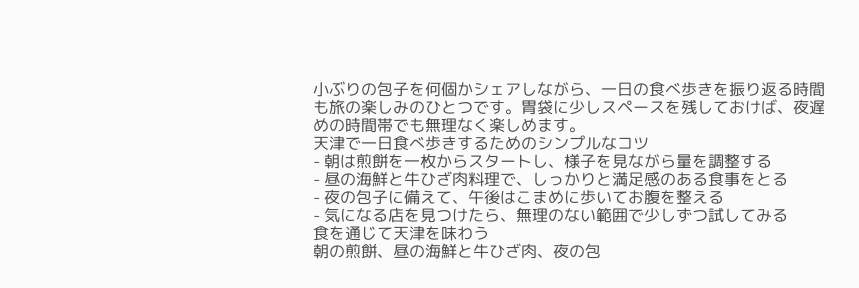小ぶりの包子を何個かシェアしながら、一日の食べ歩きを振り返る時間も旅の楽しみのひとつです。胃袋に少しスペースを残しておけば、夜遅めの時間帯でも無理なく楽しめます。
天津で一日食べ歩きするためのシンプルなコツ
- 朝は煎餅を一枚からスタートし、様子を見ながら量を調整する
- 昼の海鮮と牛ひざ肉料理で、しっかりと満足感のある食事をとる
- 夜の包子に備えて、午後はこまめに歩いてお腹を整える
- 気になる店を見つけたら、無理のない範囲で少しずつ試してみる
食を通じて天津を味わう
朝の煎餅、昼の海鮮と牛ひざ肉、夜の包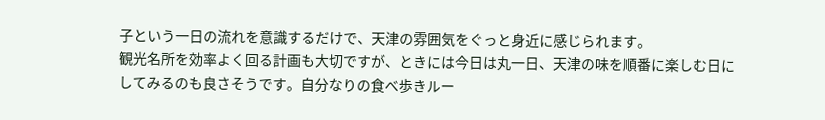子という一日の流れを意識するだけで、天津の雰囲気をぐっと身近に感じられます。
観光名所を効率よく回る計画も大切ですが、ときには今日は丸一日、天津の味を順番に楽しむ日にしてみるのも良さそうです。自分なりの食べ歩きルー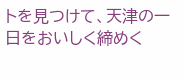トを見つけて、天津の一日をおいしく締めく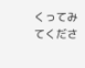くってみてくださ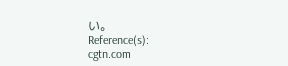い。
Reference(s):
cgtn.com